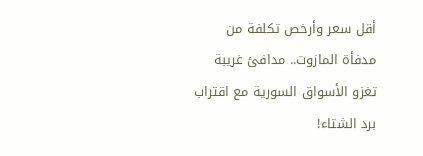أقل سعر وأرخص تكلفة من مدفأة المازوت.. مدافئ غريبة تغزو الأسواق السورية مع اقتراب برد الشتاء!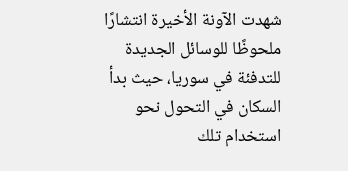شهدت الآونة الأخيرة انتشارًا ملحوظًا للوسائل الجديدة للتدفئة في سوريا، حيث بدأ السكان في التحول نحو استخدام تلك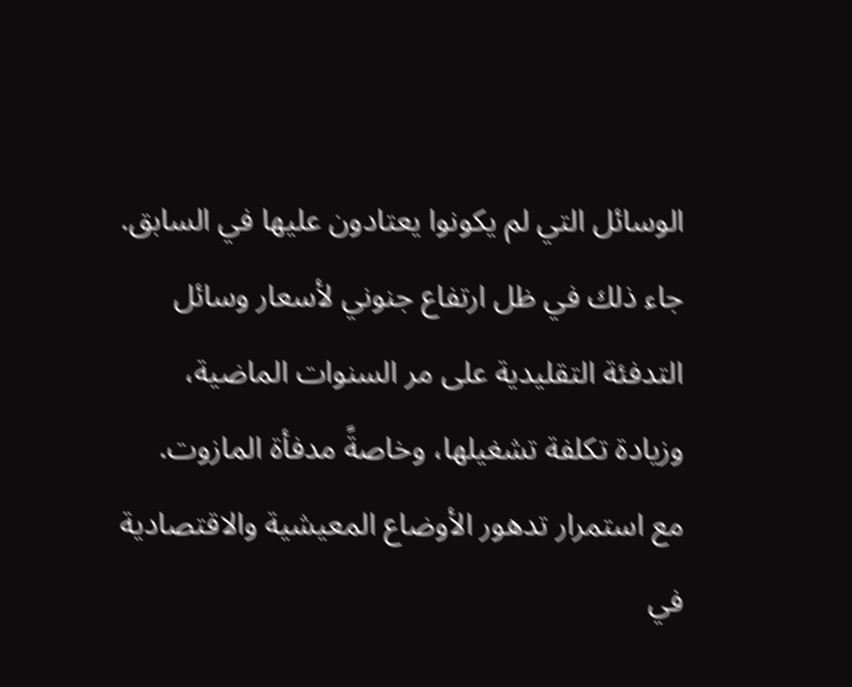الوسائل التي لم يكونوا يعتادون عليها في السابق. جاء ذلك في ظل ارتفاع جنوني لأسعار وسائل التدفئة التقليدية على مر السنوات الماضية، وزيادة تكلفة تشغيلها، وخاصةً مدفأة المازوت.
مع استمرار تدهور الأوضاع المعيشية والاقتصادية في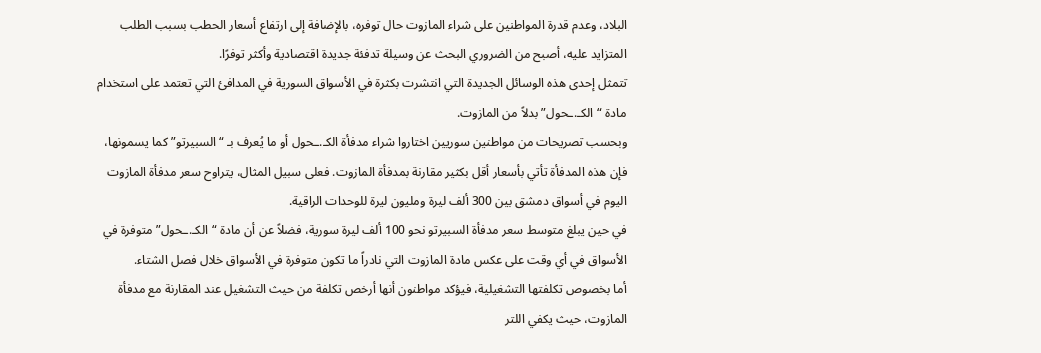البلاد، وعدم قدرة المواطنين على شراء المازوت حال توفره، بالإضافة إلى ارتفاع أسعار الحطب بسبب الطلب المتزايد عليه، أصبح من الضروري البحث عن وسيلة تدفئة جديدة اقتصادية وأكثر توفرًا.
تتمثل إحدى هذه الوسائل الجديدة التي انتشرت بكثرة في الأسواق السورية في المدافئ التي تعتمد على استخدام مادة “الكـ.ـحول” بدلاً من المازوت.
وبحسب تصريحات من مواطنين سوريين اختاروا شراء مدفأة الكـ.ـحول أو ما يُعرف بـ “السبيرتو” كما يسمونها، فإن هذه المدفأة تأتي بأسعار أقل بكثير مقارنة بمدفأة المازوت. فعلى سبيل المثال، يتراوح سعر مدفأة المازوت اليوم في أسواق دمشق بين 300 ألف ليرة ومليون ليرة للوحدات الراقية.
في حين يبلغ متوسط سعر مدفأة السبيرتو نحو 100 ألف ليرة سورية، فضلاً عن أن مادة “الكـ.ـحول” متوفرة في الأسواق في أي وقت على عكس مادة المازوت التي نادراً ما تكون متوفرة في الأسواق خلال فصل الشتاء.
أما بخصوص تكلفتها التشغيلية، فيؤكد مواطنون أنها أرخص تكلفة من حيث التشغيل عند المقارنة مع مدفأة المازوت، حيث يكفي اللتر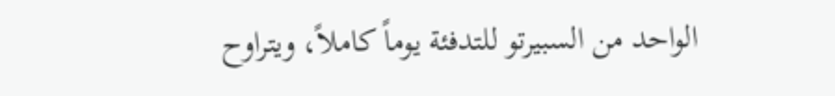الواحد من السبيرتو للتدفئة يوماً كاملاً، ويتراوح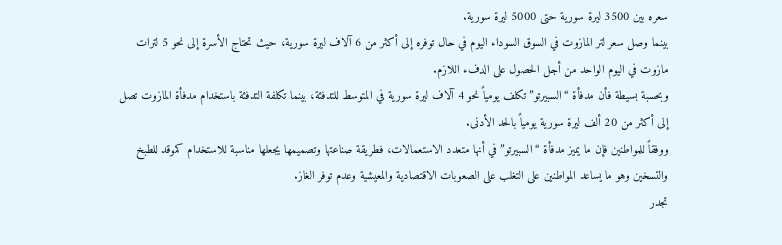سعره بين 3500 ليرة سورية حتى 5000 ليرة سورية.
بينما وصل سعر لتر المازوت في السوق السوداء اليوم في حال توفره إلى أكثر من 6 آلاف ليرة سورية، حيث تحتاج الأسرة إلى نحو 5 لترات مازوت في اليوم الواحد من أجل الحصول على الدفء اللازم.
وبحسبة بسيطة فأن مدفأة “السبيرتو” تكلف يومياً نحو 4 آلاف ليرة سورية في المتوسط للتدفئة، بينما تكلفة التدفئة باستخدام مدفأة المازوت تصل إلى أكثر من 20 ألف ليرة سورية يومياً بالحد الأدنى.
ووفقاً للمواطنين فإن ما يميز مدفأة “السبيرتو” في أنها متعدد الاستعمالات، فطريقة صناعتها وتصميمها يجعلها مناسبة للاستخدام كموقد للطبخ والتسخين وهو ما يساعد المواطنين على التغلب على الصعوبات الاقتصادية والمعيشية وعدم توفر الغاز.
تجدر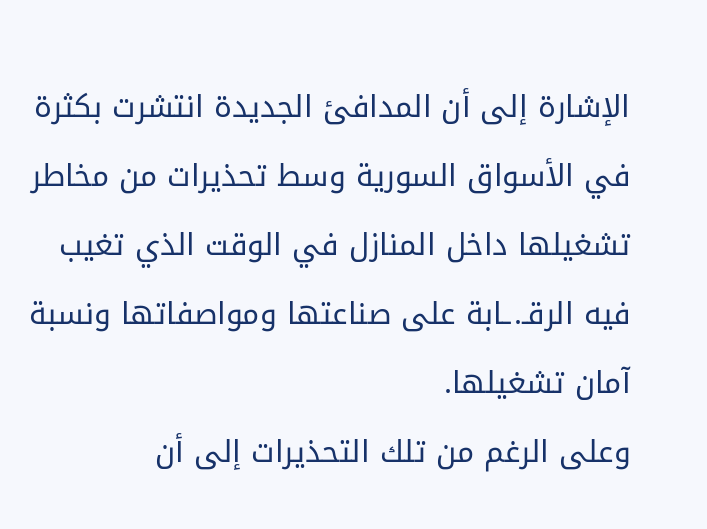الإشارة إلى أن المدافئ الجديدة انتشرت بكثرة في الأسواق السورية وسط تحذيرات من مخاطر تشغيلها داخل المنازل في الوقت الذي تغيب فيه الرقـ.ـابة على صناعتها ومواصفاتها ونسبة آمان تشغيلها.
وعلى الرغم من تلك التحذيرات إلى أن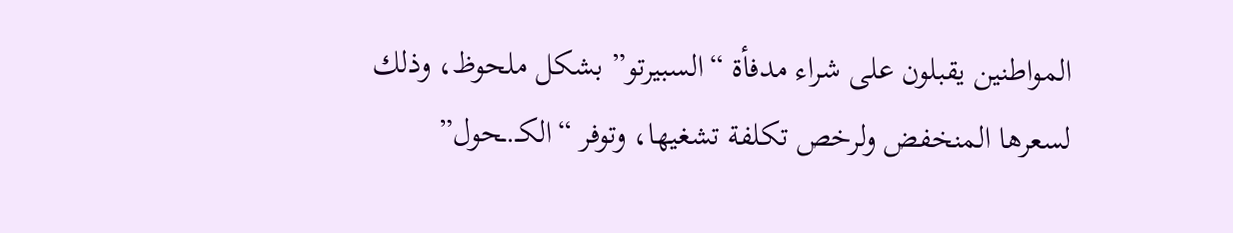المواطنين يقبلون على شراء مدفأة “السبيرتو” بشكل ملحوظ، وذلك لسعرها المنخفض ولرخص تكلفة تشغيها، وتوفر “الكـ.ـحول”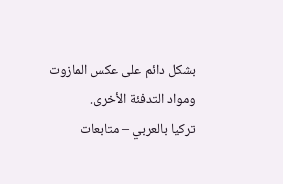بشكل دائم على عكس المازوت ومواد التدفئة الأخرى.
تركيا بالعربي – متابعات